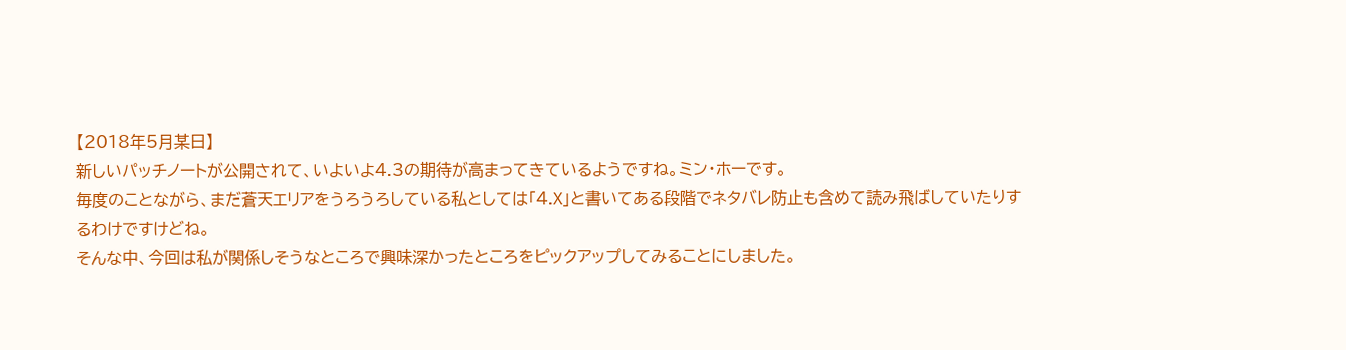【2018年5月某日】
新しいパッチノートが公開されて、いよいよ4.3の期待が高まってきているようですね。ミン・ホーです。
毎度のことながら、まだ蒼天エリアをうろうろしている私としては「4.X」と書いてある段階でネタバレ防止も含めて読み飛ばしていたりするわけですけどね。
そんな中、今回は私が関係しそうなところで興味深かったところをピックアップしてみることにしました。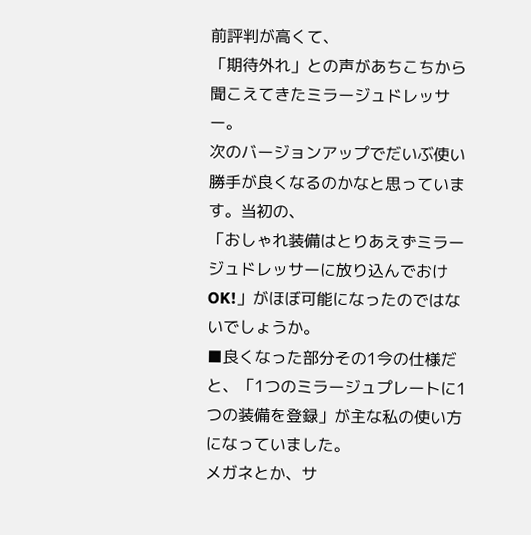前評判が高くて、
「期待外れ」との声があちこちから聞こえてきたミラージュドレッサー。
次のバージョンアップでだいぶ使い勝手が良くなるのかなと思っています。当初の、
「おしゃれ装備はとりあえずミラージュドレッサーに放り込んでおけOK!」がほぼ可能になったのではないでしょうか。
■良くなった部分その1今の仕様だと、「1つのミラージュプレートに1つの装備を登録」が主な私の使い方になっていました。
メガネとか、サ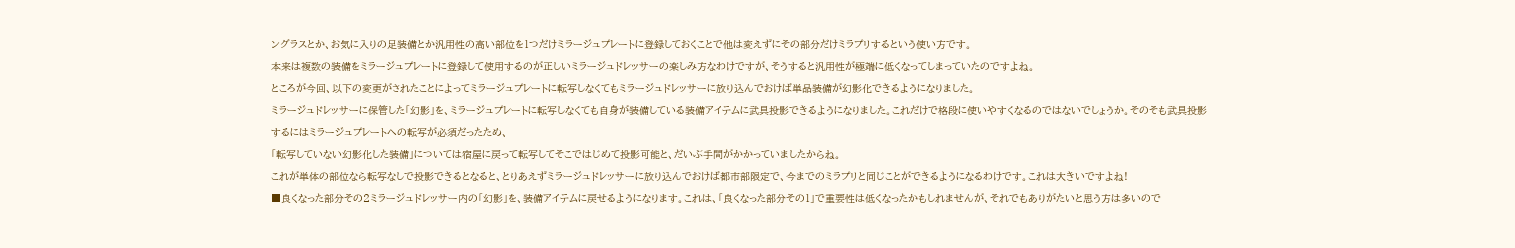ングラスとか、お気に入りの足装備とか汎用性の高い部位を1つだけミラージュプレートに登録しておくことで他は変えずにその部分だけミラプリするという使い方です。
本来は複数の装備をミラージュプレートに登録して使用するのが正しいミラージュドレッサーの楽しみ方なわけですが、そうすると汎用性が極端に低くなってしまっていたのですよね。
ところが今回、以下の変更がされたことによってミラージュプレートに転写しなくてもミラージュドレッサーに放り込んでおけば単品装備が幻影化できるようになりました。
ミラージュドレッサーに保管した「幻影」を、ミラージュプレートに転写しなくても自身が装備している装備アイテムに武具投影できるようになりました。これだけで格段に使いやすくなるのではないでしょうか。そのそも武具投影するにはミラージュプレートへの転写が必須だったため、
「転写していない幻影化した装備」については宿屋に戻って転写してそこではじめて投影可能と、だいぶ手間がかかっていましたからね。
これが単体の部位なら転写なしで投影できるとなると、とりあえずミラージュドレッサーに放り込んでおけば都市部限定で、今までのミラプリと同じことができるようになるわけです。これは大きいですよね!
■良くなった部分その2ミラージュドレッサー内の「幻影」を、装備アイテムに戻せるようになります。これは、「良くなった部分その1」で重要性は低くなったかもしれませんが、それでもありがたいと思う方は多いので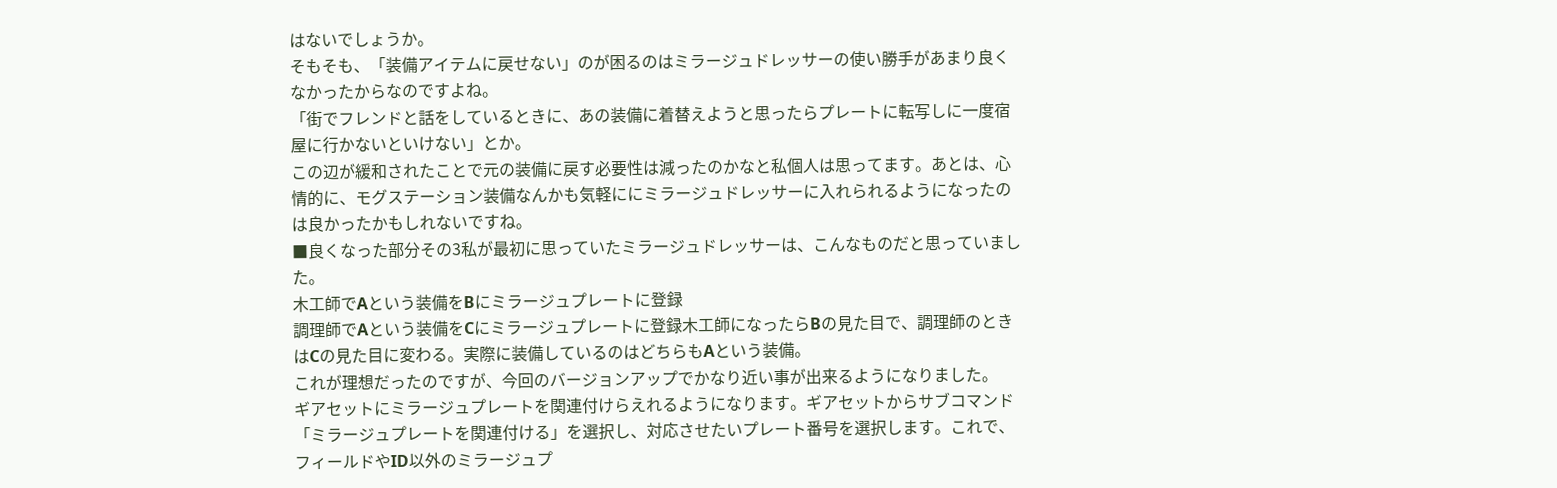はないでしょうか。
そもそも、「装備アイテムに戻せない」のが困るのはミラージュドレッサーの使い勝手があまり良くなかったからなのですよね。
「街でフレンドと話をしているときに、あの装備に着替えようと思ったらプレートに転写しに一度宿屋に行かないといけない」とか。
この辺が緩和されたことで元の装備に戻す必要性は減ったのかなと私個人は思ってます。あとは、心情的に、モグステーション装備なんかも気軽ににミラージュドレッサーに入れられるようになったのは良かったかもしれないですね。
■良くなった部分その3私が最初に思っていたミラージュドレッサーは、こんなものだと思っていました。
木工師でAという装備をBにミラージュプレートに登録
調理師でAという装備をCにミラージュプレートに登録木工師になったらBの見た目で、調理師のときはCの見た目に変わる。実際に装備しているのはどちらもAという装備。
これが理想だったのですが、今回のバージョンアップでかなり近い事が出来るようになりました。
ギアセットにミラージュプレートを関連付けらえれるようになります。ギアセットからサブコマンド「ミラージュプレートを関連付ける」を選択し、対応させたいプレート番号を選択します。これで、フィールドやID以外のミラージュプ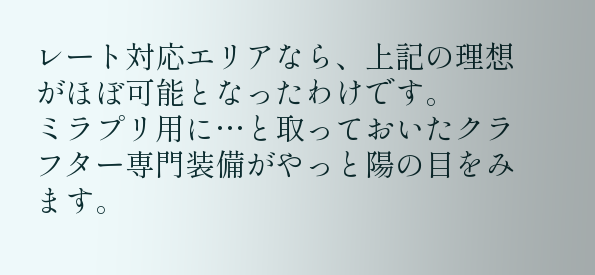レート対応エリアなら、上記の理想がほぼ可能となったわけです。
ミラプリ用に…と取っておいたクラフター専門装備がやっと陽の目をみます。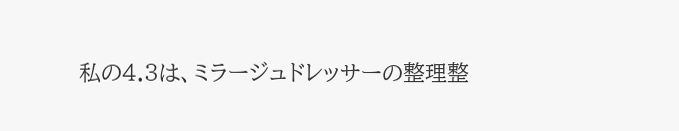私の4.3は、ミラージュドレッサーの整理整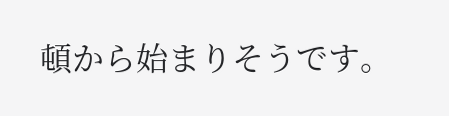頓から始まりそうです。